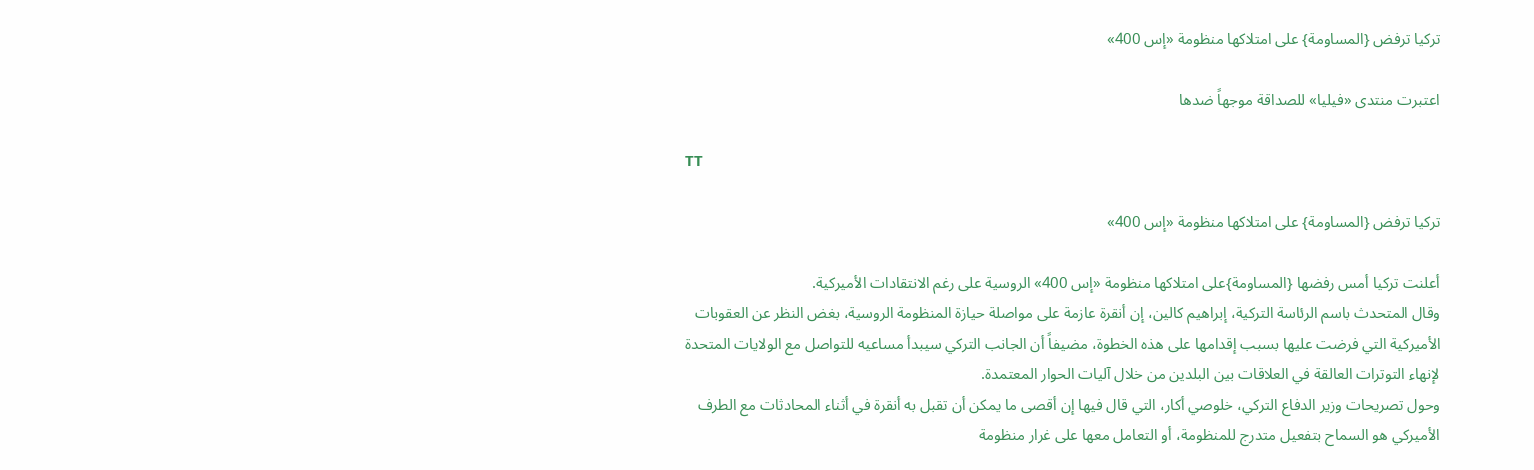تركيا ترفض {المساومة} على امتلاكها منظومة «إس 400»

اعتبرت منتدى «فيليا» للصداقة موجهاً ضدها

TT

تركيا ترفض {المساومة} على امتلاكها منظومة «إس 400»

أعلنت تركيا أمس رفضها {المساومة}على امتلاكها منظومة «إس 400» الروسية على رغم الانتقادات الأميركية.
وقال المتحدث باسم الرئاسة التركية، إبراهيم كالين، إن أنقرة عازمة على مواصلة حيازة المنظومة الروسية، بغض النظر عن العقوبات الأميركية التي فرضت عليها بسبب إقدامها على هذه الخطوة، مضيفاً أن الجانب التركي سيبدأ مساعيه للتواصل مع الولايات المتحدة لإنهاء التوترات العالقة في العلاقات بين البلدين من خلال آليات الحوار المعتمدة.
وحول تصريحات وزير الدفاع التركي، خلوصي أكار، التي قال فيها إن أقصى ما يمكن أن تقبل به أنقرة في أثناء المحادثات مع الطرف الأميركي هو السماح بتفعيل متدرج للمنظومة، أو التعامل معها على غرار منظومة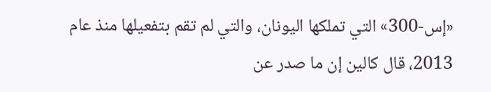«إس-300» التي تملكها اليونان، والتي لم تقم بتفعيلها منذ عام 2013، قال كالين إن ما صدر عن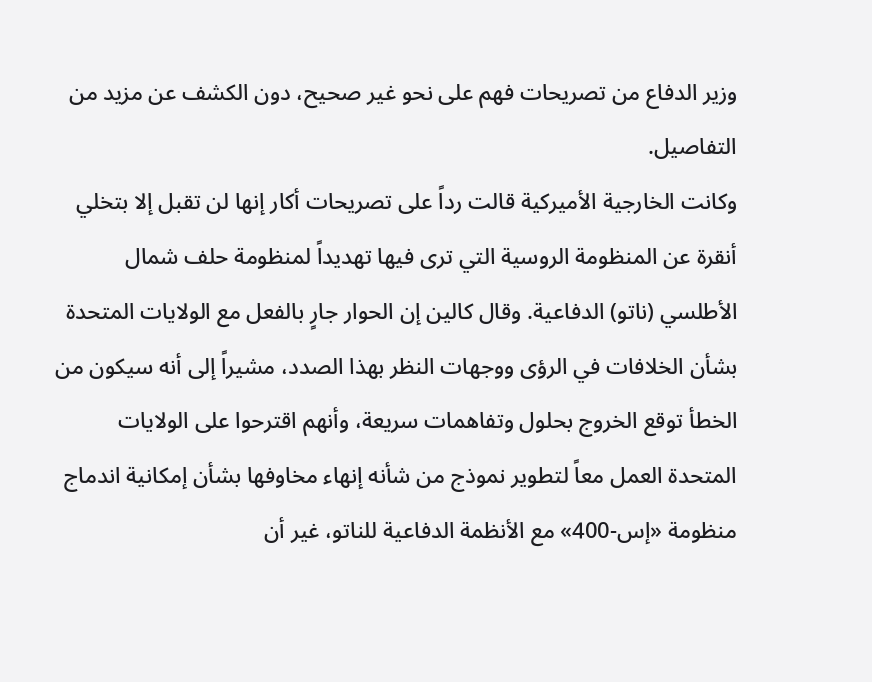وزير الدفاع من تصريحات فهم على نحو غير صحيح، دون الكشف عن مزيد من التفاصيل.
وكانت الخارجية الأميركية قالت رداً على تصريحات أكار إنها لن تقبل إلا بتخلي أنقرة عن المنظومة الروسية التي ترى فيها تهديداً لمنظومة حلف شمال الأطلسي (ناتو) الدفاعية. وقال كالين إن الحوار جارٍ بالفعل مع الولايات المتحدة بشأن الخلافات في الرؤى ووجهات النظر بهذا الصدد، مشيراً إلى أنه سيكون من الخطأ توقع الخروج بحلول وتفاهمات سريعة، وأنهم اقترحوا على الولايات المتحدة العمل معاً لتطوير نموذج من شأنه إنهاء مخاوفها بشأن إمكانية اندماج منظومة «إس-400» مع الأنظمة الدفاعية للناتو، غير أن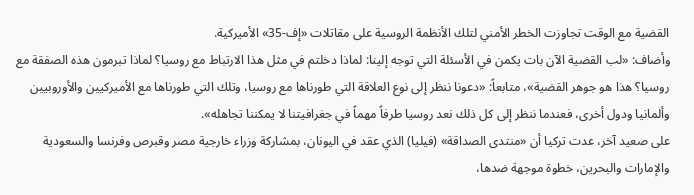القضية مع الوقت تجاوزت الخطر الأمني لتلك الأنظمة الروسية على مقاتلات «إف-35» الأميركية.
وأضاف: «لب القضية الآن بات يكمن في الأسئلة التي توجه إلينا: لماذا دخلتم في مثل هذا الارتباط مع روسيا؟ لماذا تبرمون هذه الصفقة مع روسيا؟ هذا هو جوهر القضية»، متابعاً: «دعونا ننظر إلى نوع العلاقة التي طورناها مع روسيا، وتلك التي طورناها مع الأميركيين والأوروبيين وألمانيا ودول أخرى، فعندما ننظر إلى كل ذلك نعد روسيا طرفاً مهماً في جغرافيتنا لا يمكننا تجاهله».
على صعيد آخر، عدت تركيا أن «منتدى الصداقة» (فيليا) الذي عقد في اليونان، بمشاركة وزراء خارجية مصر وقبرص وفرنسا والسعودية والإمارات والبحرين، خطوة موجهة ضدها،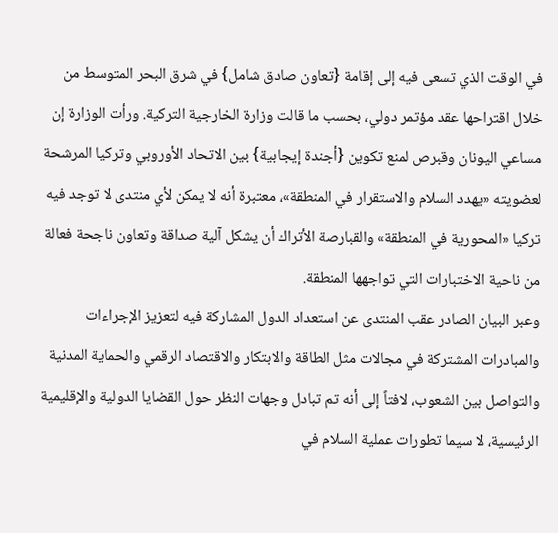في الوقت الذي تسعى فيه إلى إقامة {تعاون صادق شامل} في شرق البحر المتوسط من خلال اقتراحها عقد مؤتمر دولي، بحسب ما قالت وزارة الخارجية التركية. ورأت الوزارة إن مساعي اليونان وقبرص لمنع تكوين {أجندة إيجابية} بين الاتحاد الأوروبي وتركيا المرشحة لعضويته «يهدد السلام والاستقرار في المنطقة»، معتبرة أنه لا يمكن لأي منتدى لا توجد فيه تركيا «المحورية في المنطقة» والقبارصة الأتراك أن يشكل آلية صداقة وتعاون ناجحة فعالة من ناحية الاختبارات التي تواجهها المنطقة.
وعبر البيان الصادر عقب المنتدى عن استعداد الدول المشاركة فيه لتعزيز الإجراءات والمبادرات المشتركة في مجالات مثل الطاقة والابتكار والاقتصاد الرقمي والحماية المدنية والتواصل بين الشعوب، لافتاً إلى أنه تم تبادل وجهات النظر حول القضايا الدولية والإقليمية الرئيسية، لا سيما تطورات عملية السلام في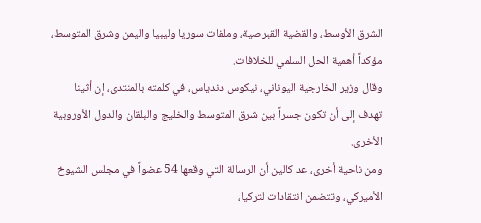الشرق الأوسط، والقضية القبرصية، وملفات سوريا وليبيا واليمن وشرق المتوسط، مؤكداً أهمية الحل السلمي للخلافات.
وقال وزير الخارجية اليوناني، نيكوس دندياس، في كلمته بالمنتدى، إن أثينا تهدف إلى أن تكون جسراً بين شرق المتوسط والخليج والبلقان والدول الأوروبية الأخرى.
ومن ناحية أخرى، عد كالين أن الرسالة التي وقعها 54 عضواً في مجلس الشيوخ الأميركي، وتتضمن انتقادات لتركيا،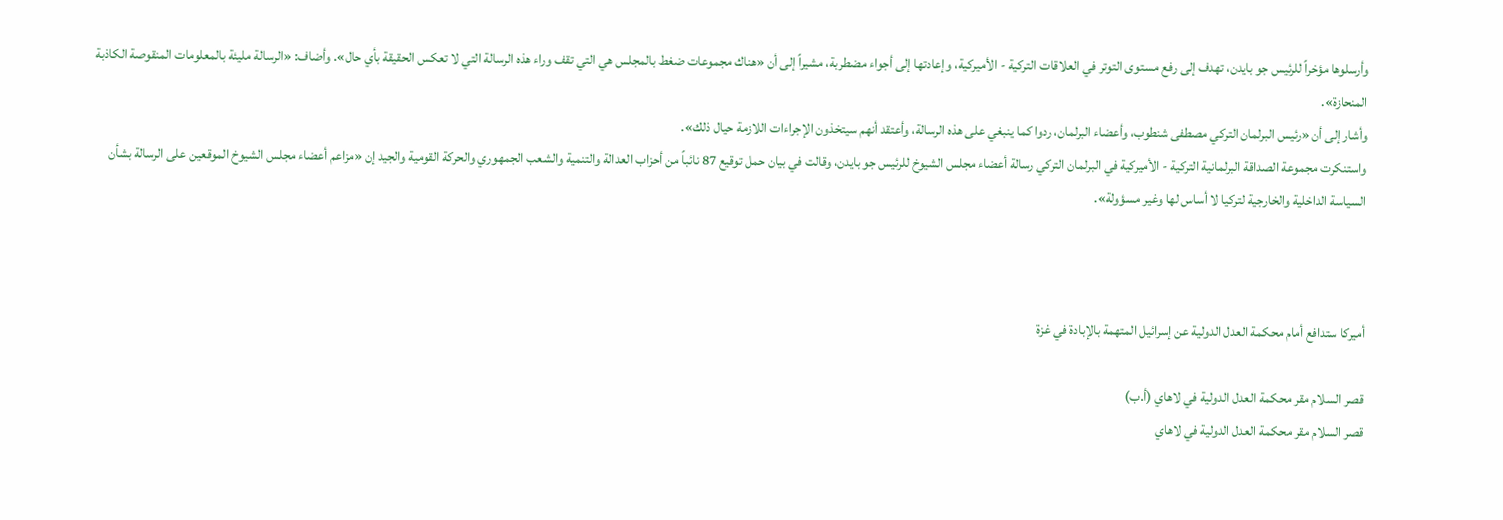وأرسلوها مؤخراً للرئيس جو بايدن، تهدف إلى رفع مستوى التوتر في العلاقات التركية - الأميركية، وإعادتها إلى أجواء مضطربة، مشيراً إلى أن «هناك مجموعات ضغط بالمجلس هي التي تقف وراء هذه الرسالة التي لا تعكس الحقيقة بأي حال». وأضاف: «الرسالة مليئة بالمعلومات المنقوصة الكاذبة المنحازة».
وأشار إلى أن «رئيس البرلمان التركي مصطفى شنطوب، وأعضاء البرلمان، ردوا كما ينبغي على هذه الرسالة، وأعتقد أنهم سيتخذون الإجراءات اللازمة حيال ذلك».
واستنكرت مجموعة الصداقة البرلمانية التركية - الأميركية في البرلمان التركي رسالة أعضاء مجلس الشيوخ للرئيس جو بايدن، وقالت في بيان حمل توقيع 87 نائباً من أحزاب العدالة والتنمية والشعب الجمهوري والحركة القومية والجيد إن «مزاعم أعضاء مجلس الشيوخ الموقعين على الرسالة بشأن السياسة الداخلية والخارجية لتركيا لا أساس لها وغير مسؤولة».



أميركا ستدافع أمام محكمة العدل الدولية عن إسرائيل المتهمة بالإبادة في غزة

قصر السلام مقر محكمة العدل الدولية في لاهاي (أ.ب)
قصر السلام مقر محكمة العدل الدولية في لاهاي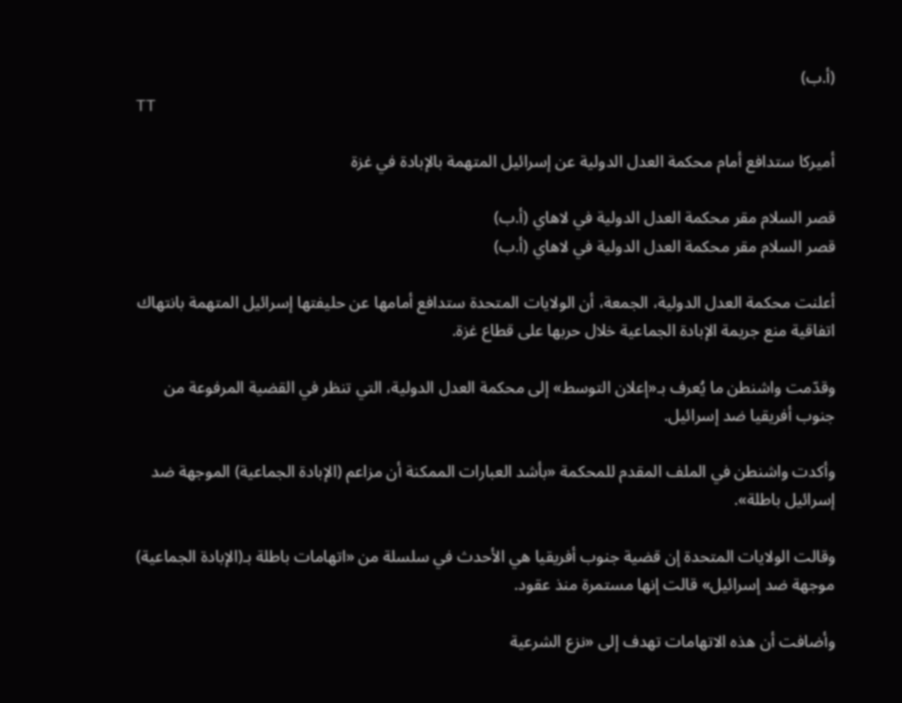(أ.ب)
TT

أميركا ستدافع أمام محكمة العدل الدولية عن إسرائيل المتهمة بالإبادة في غزة

قصر السلام مقر محكمة العدل الدولية في لاهاي (أ.ب)
قصر السلام مقر محكمة العدل الدولية في لاهاي (أ.ب)

أعلنت محكمة العدل الدولية، الجمعة، أن الولايات المتحدة ستدافع أمامها عن حليفتها إسرائيل المتهمة بانتهاك اتفاقية منع جريمة الإبادة الجماعية خلال حربها على قطاع غزة.

وقدّمت واشنطن ما يُعرف بـ«إعلان التوسط» إلى محكمة العدل الدولية، التي تنظر في القضية المرفوعة من جنوب أفريقيا ضد إسرائيل.

وأكدت واشنطن في الملف المقدم للمحكمة «بأشد العبارات الممكنة أن مزاعم (الإبادة الجماعية) الموجهة ضد إسرائيل باطلة».

وقالت الولايات المتحدة إن قضية جنوب أفريقيا هي الأحدث في سلسلة من «اتهامات باطلة بـ(الإبادة الجماعية) موجهة ضد إسرائيل» قالت إنها مستمرة منذ عقود.

وأضافت أن هذه الاتهامات تهدف إلى «نزع الشرعية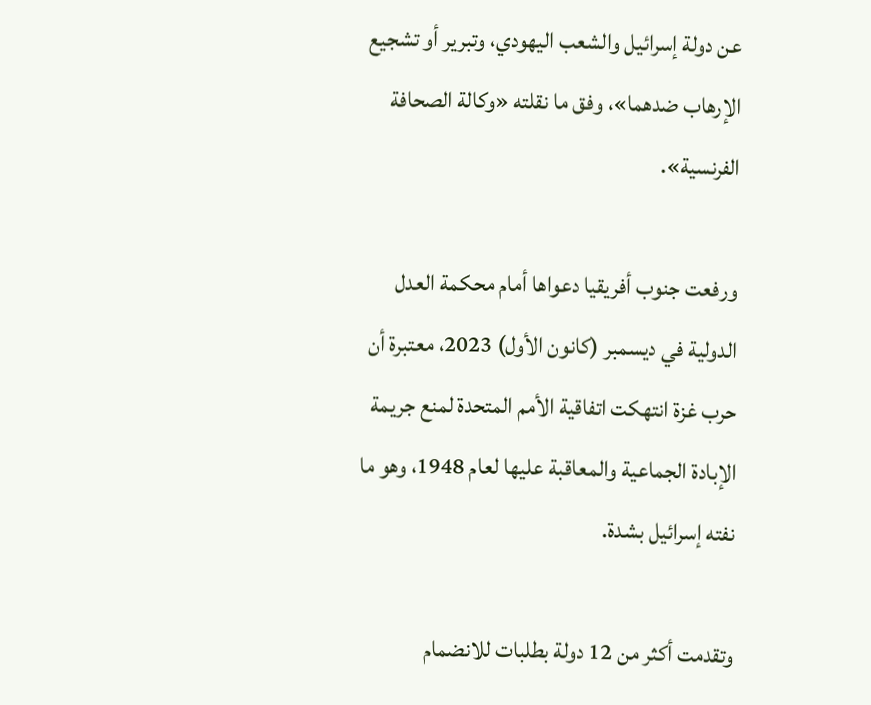عن دولة إسرائيل والشعب اليهودي، وتبرير أو تشجيع الإرهاب ضدهما»، وفق ما نقلته «وكالة الصحافة الفرنسية».

ورفعت جنوب أفريقيا دعواها أمام محكمة العدل الدولية في ديسمبر (كانون الأول) 2023، معتبرة أن حرب غزة انتهكت اتفاقية الأمم المتحدة لمنع جريمة الإبادة الجماعية والمعاقبة عليها لعام 1948، وهو ما نفته إسرائيل بشدة.

وتقدمت أكثر من 12 دولة بطلبات للانضمام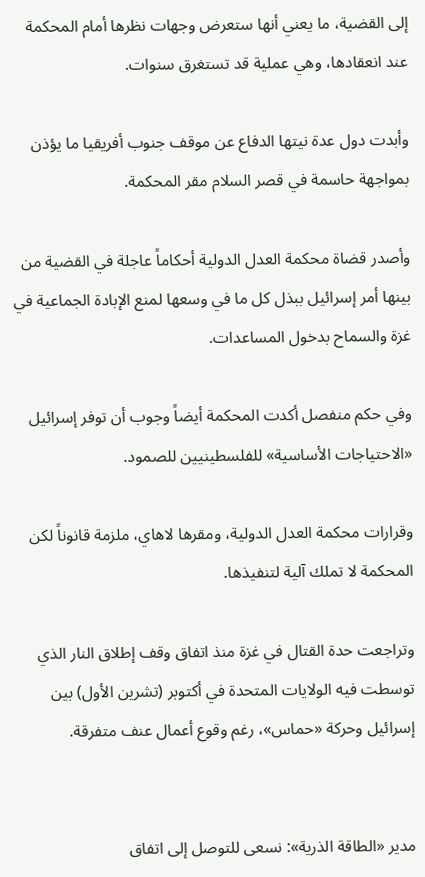إلى القضية، ما يعني أنها ستعرض وجهات نظرها أمام المحكمة عند انعقادها، وهي عملية قد تستغرق سنوات.

وأبدت دول عدة نيتها الدفاع عن موقف جنوب أفريقيا ما يؤذن بمواجهة حاسمة في قصر السلام مقر المحكمة.

وأصدر قضاة محكمة العدل الدولية أحكاماً عاجلة في القضية من بينها أمر إسرائيل ببذل كل ما في وسعها لمنع الإبادة الجماعية في غزة والسماح بدخول المساعدات.

وفي حكم منفصل أكدت المحكمة أيضاً وجوب أن توفر إسرائيل «الاحتياجات الأساسية» للفلسطينيين للصمود.

وقرارات محكمة العدل الدولية، ومقرها لاهاي، ملزمة قانوناً لكن المحكمة لا تملك آلية لتنفيذها.

وتراجعت حدة القتال في غزة منذ اتفاق وقف إطلاق النار الذي توسطت فيه الولايات المتحدة في أكتوبر (تشرين الأول) بين إسرائيل وحركة «حماس»، رغم وقوع أعمال عنف متفرقة.


مدير «الطاقة الذرية»: نسعى للتوصل إلى اتفاق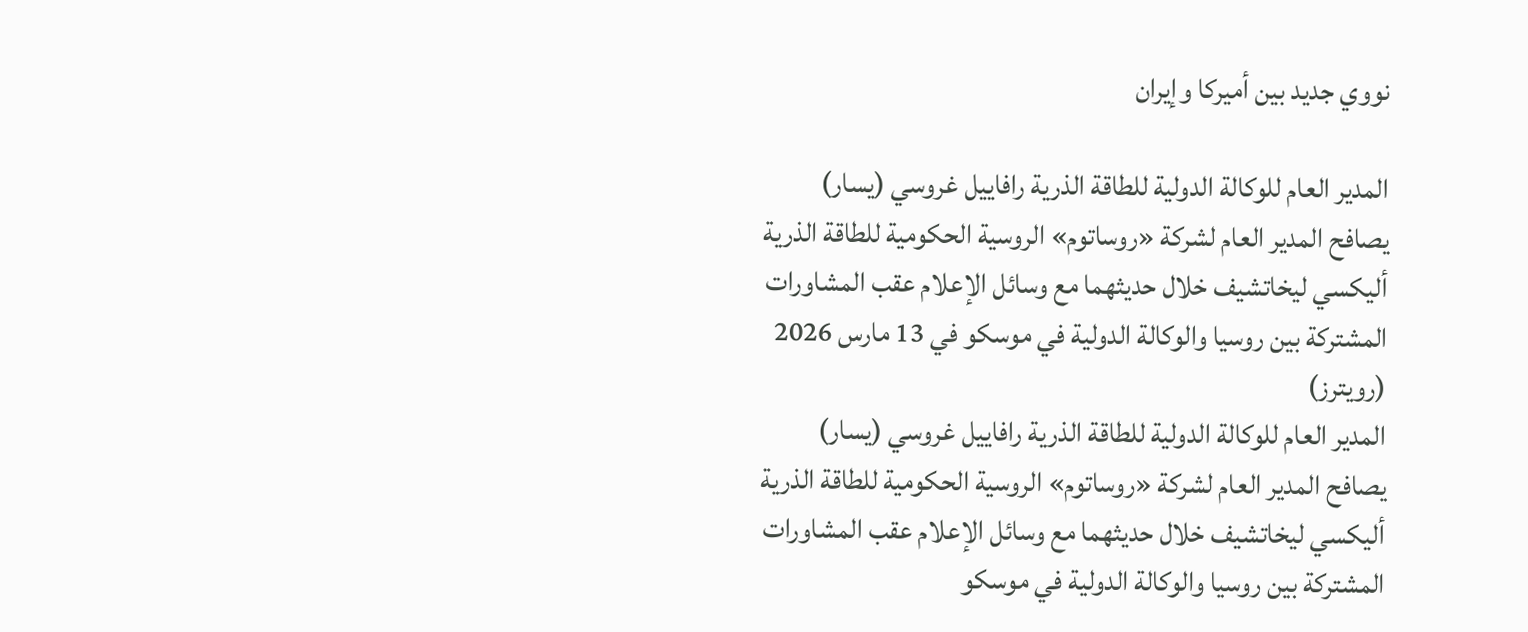نووي جديد بين أميركا وإيران

المدير العام للوكالة الدولية للطاقة الذرية رافاييل غروسي (يسار) يصافح المدير العام لشركة «روساتوم» الروسية الحكومية للطاقة الذرية أليكسي ليخاتشيف خلال حديثهما مع وسائل الإعلام عقب المشاورات المشتركة بين روسيا والوكالة الدولية في موسكو في 13 مارس 2026 (رويترز)
المدير العام للوكالة الدولية للطاقة الذرية رافاييل غروسي (يسار) يصافح المدير العام لشركة «روساتوم» الروسية الحكومية للطاقة الذرية أليكسي ليخاتشيف خلال حديثهما مع وسائل الإعلام عقب المشاورات المشتركة بين روسيا والوكالة الدولية في موسكو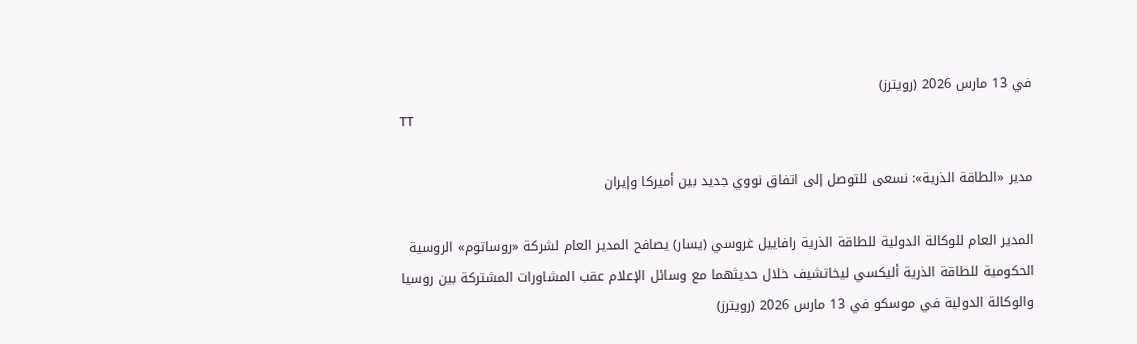في 13 مارس 2026 (رويترز)
TT

مدير «الطاقة الذرية»: نسعى للتوصل إلى اتفاق نووي جديد بين أميركا وإيران

المدير العام للوكالة الدولية للطاقة الذرية رافاييل غروسي (يسار) يصافح المدير العام لشركة «روساتوم» الروسية الحكومية للطاقة الذرية أليكسي ليخاتشيف خلال حديثهما مع وسائل الإعلام عقب المشاورات المشتركة بين روسيا والوكالة الدولية في موسكو في 13 مارس 2026 (رويترز)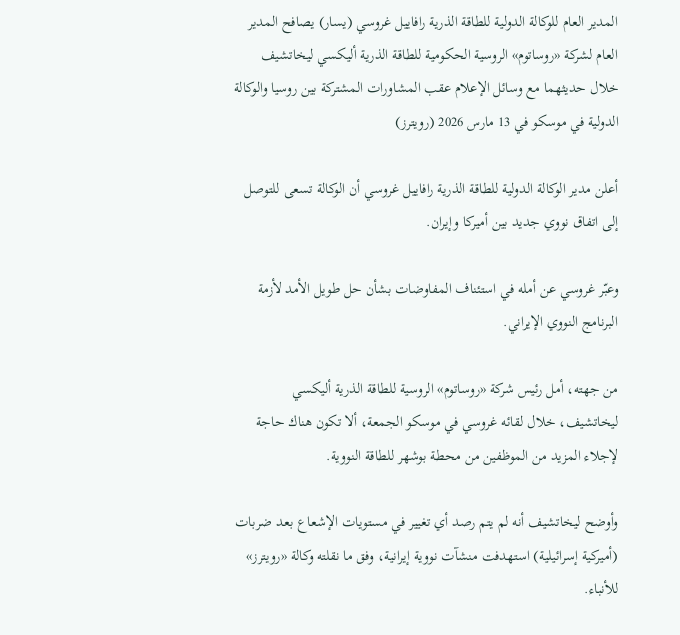المدير العام للوكالة الدولية للطاقة الذرية رافاييل غروسي (يسار) يصافح المدير العام لشركة «روساتوم» الروسية الحكومية للطاقة الذرية أليكسي ليخاتشيف خلال حديثهما مع وسائل الإعلام عقب المشاورات المشتركة بين روسيا والوكالة الدولية في موسكو في 13 مارس 2026 (رويترز)

أعلن مدير الوكالة الدولية للطاقة الذرية رافاييل غروسي أن الوكالة تسعى للتوصل إلى اتفاق نووي جديد بين أميركا وإيران.

وعبّر غروسي عن أمله ‌في استئناف المفاوضات بشأن حل طويل الأمد لأزمة البرنامج النووي الإيراني.

من جهته، أمل رئيس شركة «روساتوم» الروسية للطاقة الذرية أليكسي ليخاتشيف، خلال لقائه غروسي في موسكو الجمعة، ألا تكون هناك حاجة لإجلاء المزيد من الموظفين من محطة بوشهر للطاقة النووية.

وأوضح ليخاتشيف أنه لم يتم رصد أي تغيير في مستويات الإشعاع بعد ضربات (أميركية إسرائيلية) استهدفت منشآت نووية إيرانية، وفق ما نقلته وكالة «رويترز» للأنباء.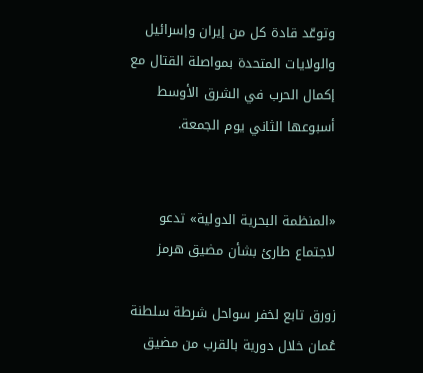وتوعّد قادة كل من إيران وإسرائيل والولايات المتحدة بمواصلة القتال مع إكمال الحرب في الشرق الأوسط أسبوعها الثاني يوم الجمعة.


«المنظمة البحرية الدولية» تدعو لاجتماع طارئ بشأن مضيق هرمز

زورق تابع لخفر سواحل شرطة سلطنة عُمان خلال دورية بالقرب من مضيق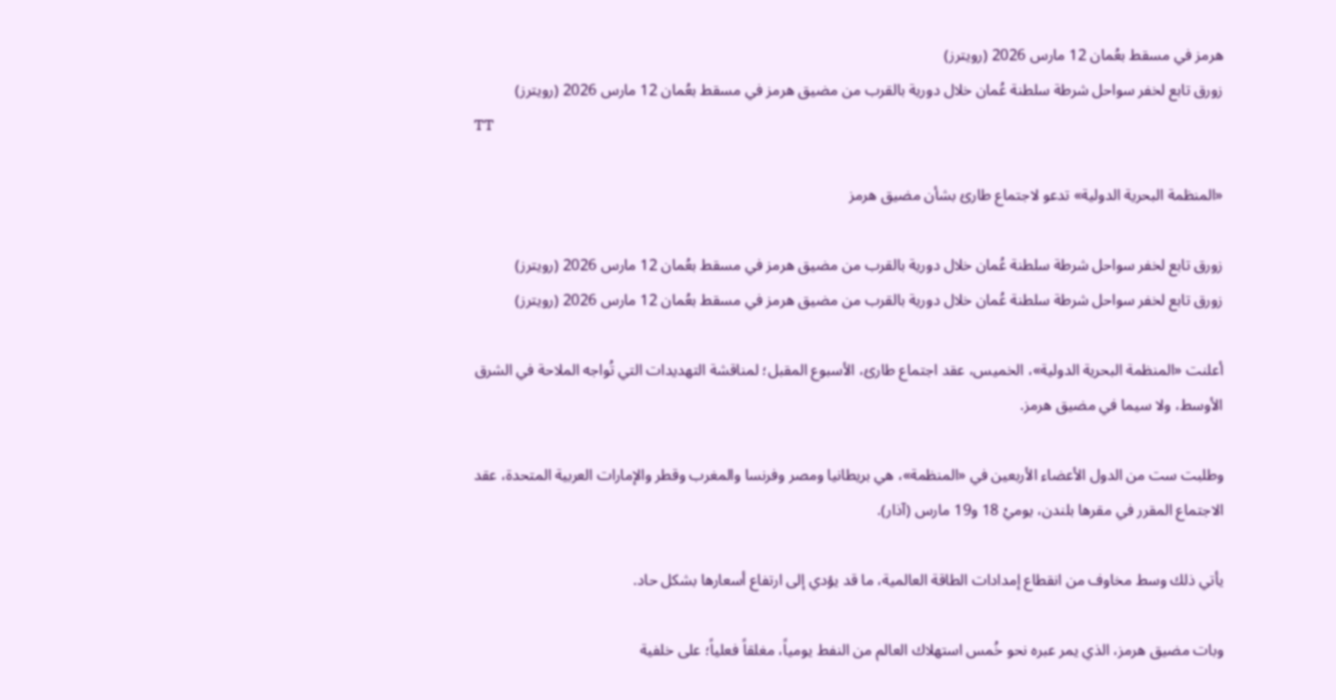هرمز في مسقط بعُمان 12 مارس 2026 (رويترز)
زورق تابع لخفر سواحل شرطة سلطنة عُمان خلال دورية بالقرب من مضيق هرمز في مسقط بعُمان 12 مارس 2026 (رويترز)
TT

«المنظمة البحرية الدولية» تدعو لاجتماع طارئ بشأن مضيق هرمز

زورق تابع لخفر سواحل شرطة سلطنة عُمان خلال دورية بالقرب من مضيق هرمز في مسقط بعُمان 12 مارس 2026 (رويترز)
زورق تابع لخفر سواحل شرطة سلطنة عُمان خلال دورية بالقرب من مضيق هرمز في مسقط بعُمان 12 مارس 2026 (رويترز)

أعلنت «المنظمة البحرية الدولية»، الخميس، عقد اجتماع طارئ، الأسبوع المقبل؛ لمناقشة التهديدات التي تُواجه الملاحة في الشرق الأوسط، ولا سيما في مضيق هرمز.

وطلبت ست من الدول الأعضاء الأربعين في «المنظمة»، هي بريطانيا ومصر وفرنسا والمغرب وقطر والإمارات العربية المتحدة، عقد الاجتماع المقرر في مقرها بلندن، يوميْ 18 و19 مارس (آذار).

يأتي ذلك وسط مخاوف من انقطاع إمدادات الطاقة العالمية، ما قد يؤدي إلى ارتفاع أسعارها بشكل حاد.

وبات مضيق هرمز، الذي يمر عبره نحو خُمس استهلاك العالم من النفط يومياً، مغلقاً فعلياً؛ على خلفية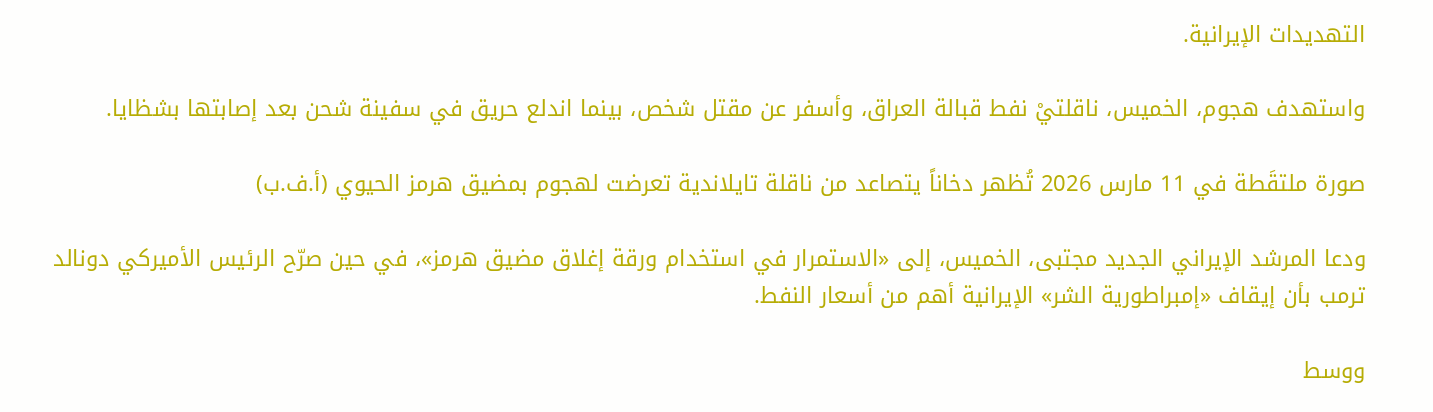التهديدات الإيرانية.

واستهدف هجوم، الخميس، ناقلتيْ نفط قبالة العراق، وأسفر عن مقتل شخص، بينما اندلع حريق في سفينة شحن بعد إصابتها بشظايا.

صورة ملتقَطة في 11 مارس 2026 تُظهر دخاناً يتصاعد من ناقلة تايلاندية تعرضت لهجوم بمضيق هرمز الحيوي (أ.ف.ب)

ودعا المرشد الإيراني الجديد مجتبى، الخميس، إلى «الاستمرار في استخدام ورقة إغلاق مضيق هرمز»، في حين صرّح الرئيس الأميركي دونالد ترمب بأن إيقاف «إمبراطورية الشر» الإيرانية أهم من أسعار النفط.

ووسط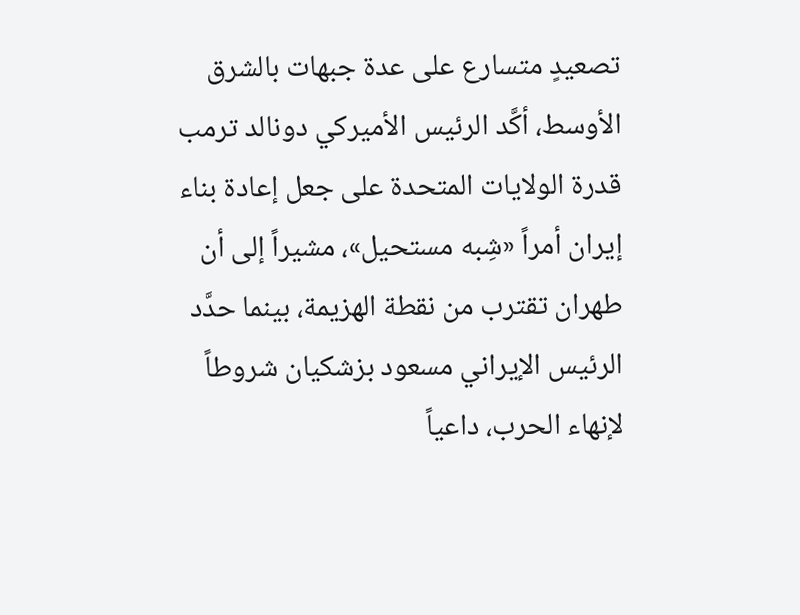تصعيدٍ متسارع على عدة جبهات بالشرق الأوسط، أكَّد الرئيس الأميركي دونالد ترمب قدرة الولايات المتحدة على جعل إعادة بناء إيران أمراً «شِبه مستحيل»، مشيراً إلى أن طهران تقترب من نقطة الهزيمة، بينما حدَّد الرئيس الإيراني مسعود بزشكيان شروطاً لإنهاء الحرب، داعياً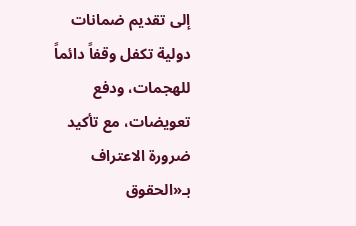إلى تقديم ضمانات دولية تكفل وقفاً دائماً للهجمات، ودفع تعويضات، مع تأكيد ضرورة الاعتراف بـ«الحقوق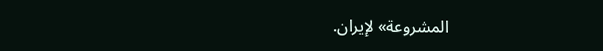المشروعة» لإيران.